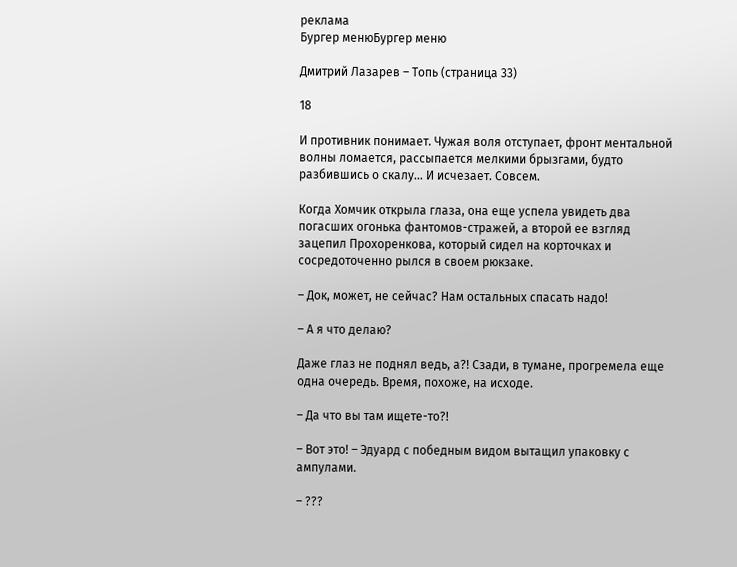реклама
Бургер менюБургер меню

Дмитрий Лазарев – Топь (страница 33)

18

И противник понимает. Чужая воля отступает, фронт ментальной волны ломается, рассыпается мелкими брызгами, будто разбившись о скалу… И исчезает. Совсем.

Когда Хомчик открыла глаза, она еще успела увидеть два погасших огонька фантомов-стражей, а второй ее взгляд зацепил Прохоренкова, который сидел на корточках и сосредоточенно рылся в своем рюкзаке.

– Док, может, не сейчас? Нам остальных спасать надо!

– А я что делаю?

Даже глаз не поднял ведь, а?! Сзади, в тумане, прогремела еще одна очередь. Время, похоже, на исходе.

– Да что вы там ищете-то?!

– Вот это! – Эдуард с победным видом вытащил упаковку с ампулами.

– ???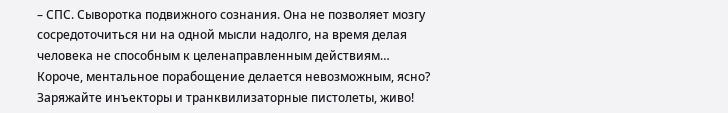– СПС. Сыворотка подвижного сознания. Она не позволяет мозгу сосредоточиться ни на одной мысли надолго, на время делая человека не способным к целенаправленным действиям… Короче, ментальное порабощение делается невозможным, ясно? Заряжайте инъекторы и транквилизаторные пистолеты, живо!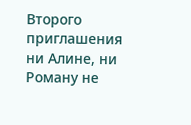Второго приглашения ни Алине, ни Роману не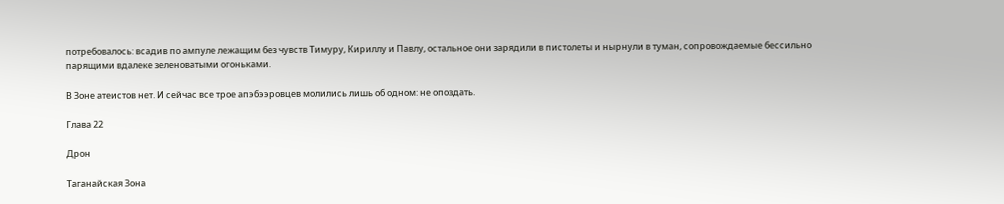потребовалось: всадив по ампуле лежащим без чувств Тимуру, Кириллу и Павлу, остальное они зарядили в пистолеты и нырнули в туман, сопровождаемые бессильно парящими вдалеке зеленоватыми огоньками.

В Зоне атеистов нет. И сейчас все трое апэбээровцев молились лишь об одном: не опоздать.

Глава 22

Дрон

Таганайская Зона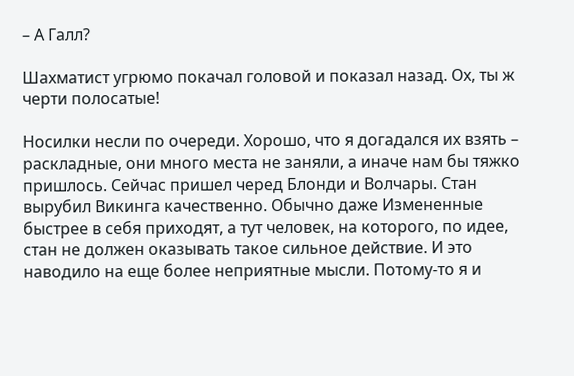– А Галл?

Шахматист угрюмо покачал головой и показал назад. Ох, ты ж черти полосатые!

Носилки несли по очереди. Хорошо, что я догадался их взять – раскладные, они много места не заняли, а иначе нам бы тяжко пришлось. Сейчас пришел черед Блонди и Волчары. Стан вырубил Викинга качественно. Обычно даже Измененные быстрее в себя приходят, а тут человек, на которого, по идее, стан не должен оказывать такое сильное действие. И это наводило на еще более неприятные мысли. Потому-то я и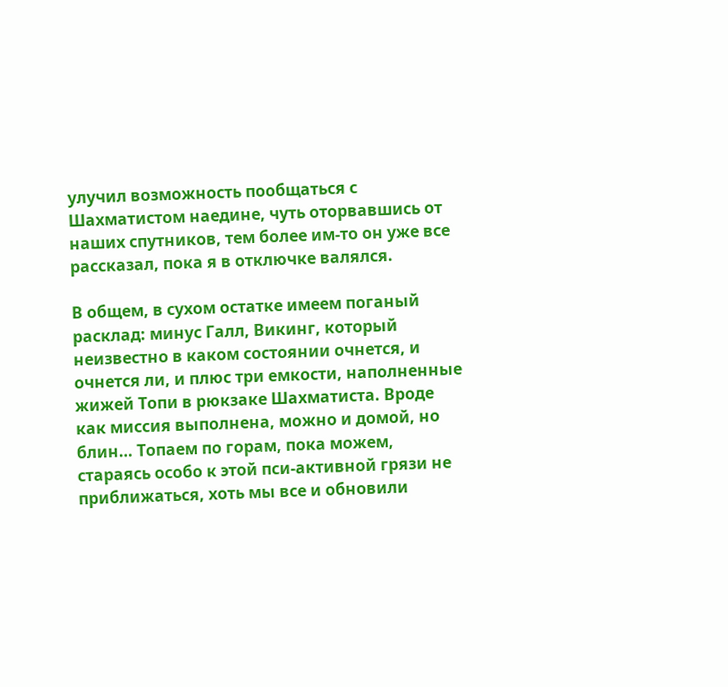улучил возможность пообщаться с Шахматистом наедине, чуть оторвавшись от наших спутников, тем более им-то он уже все рассказал, пока я в отключке валялся.

В общем, в сухом остатке имеем поганый расклад: минус Галл, Викинг, который неизвестно в каком состоянии очнется, и очнется ли, и плюс три емкости, наполненные жижей Топи в рюкзаке Шахматиста. Вроде как миссия выполнена, можно и домой, но блин… Топаем по горам, пока можем, стараясь особо к этой пси-активной грязи не приближаться, хоть мы все и обновили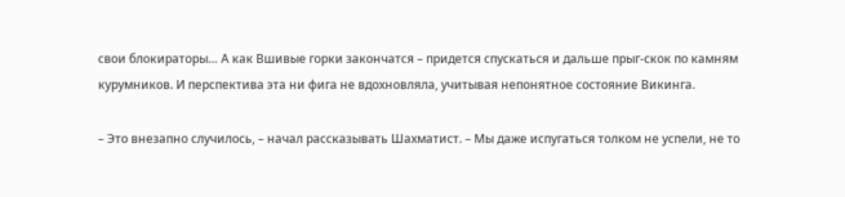свои блокираторы… А как Вшивые горки закончатся – придется спускаться и дальше прыг-скок по камням курумников. И перспектива эта ни фига не вдохновляла, учитывая непонятное состояние Викинга.

– Это внезапно случилось, – начал рассказывать Шахматист. – Мы даже испугаться толком не успели, не то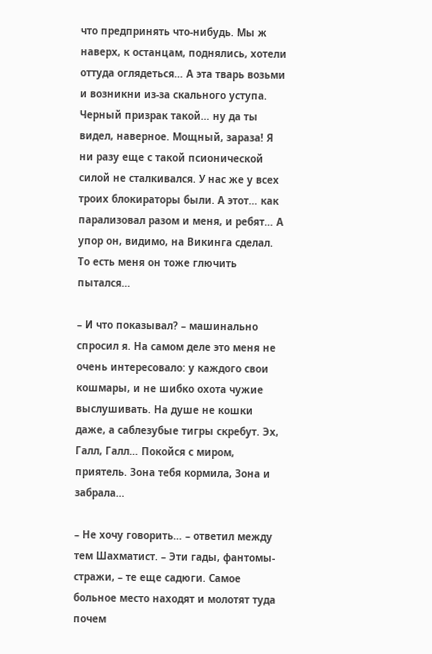что предпринять что-нибудь. Мы ж наверх, к останцам, поднялись, хотели оттуда оглядеться… А эта тварь возьми и возникни из-за скального уступа. Черный призрак такой… ну да ты видел, наверное. Мощный, зараза! Я ни разу еще с такой псионической силой не сталкивался. У нас же у всех троих блокираторы были. А этот… как парализовал разом и меня, и ребят… А упор он, видимо, на Викинга сделал. То есть меня он тоже глючить пытался…

– И что показывал? – машинально спросил я. На самом деле это меня не очень интересовало: у каждого свои кошмары, и не шибко охота чужие выслушивать. На душе не кошки даже, а саблезубые тигры скребут. Эх, Галл, Галл… Покойся с миром, приятель. Зона тебя кормила, Зона и забрала…

– Не хочу говорить… – ответил между тем Шахматист. – Эти гады, фантомы-стражи, – те еще садюги. Самое больное место находят и молотят туда почем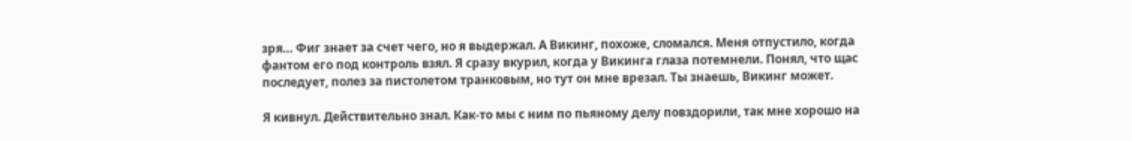зря… Фиг знает за счет чего, но я выдержал. А Викинг, похоже, сломался. Меня отпустило, когда фантом его под контроль взял. Я сразу вкурил, когда у Викинга глаза потемнели. Понял, что щас последует, полез за пистолетом транковым, но тут он мне врезал. Ты знаешь, Викинг может.

Я кивнул. Действительно знал. Как-то мы с ним по пьяному делу повздорили, так мне хорошо на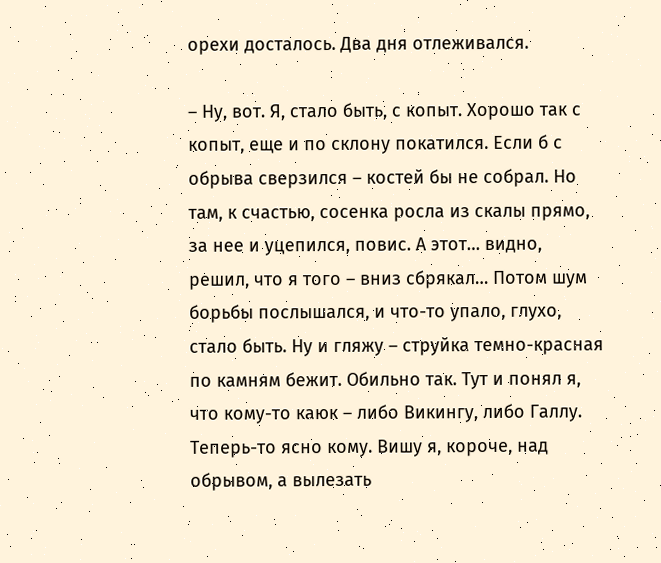орехи досталось. Два дня отлеживался.

– Ну, вот. Я, стало быть, с копыт. Хорошо так с копыт, еще и по склону покатился. Если б с обрыва сверзился – костей бы не собрал. Но там, к счастью, сосенка росла из скалы прямо, за нее и уцепился, повис. А этот… видно, решил, что я того – вниз сбрякал… Потом шум борьбы послышался, и что-то упало, глухо, стало быть. Ну и гляжу – струйка темно-красная по камням бежит. Обильно так. Тут и понял я, что кому-то каюк – либо Викингу, либо Галлу. Теперь-то ясно кому. Вишу я, короче, над обрывом, а вылезать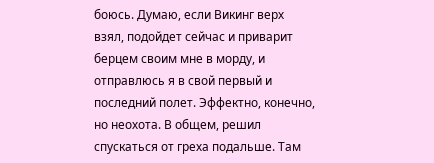боюсь. Думаю, если Викинг верх взял, подойдет сейчас и приварит берцем своим мне в морду, и отправлюсь я в свой первый и последний полет. Эффектно, конечно, но неохота. В общем, решил спускаться от греха подальше. Там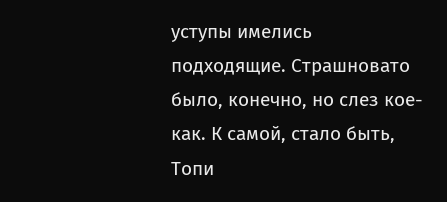уступы имелись подходящие. Страшновато было, конечно, но слез кое-как. К самой, стало быть, Топи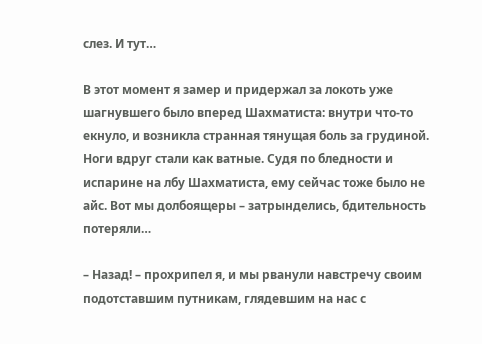слез. И тут…

В этот момент я замер и придержал за локоть уже шагнувшего было вперед Шахматиста: внутри что-то екнуло, и возникла странная тянущая боль за грудиной. Ноги вдруг стали как ватные. Судя по бледности и испарине на лбу Шахматиста, ему сейчас тоже было не айс. Вот мы долбоящеры – затрынделись, бдительность потеряли…

– Назад! – прохрипел я, и мы рванули навстречу своим подотставшим путникам, глядевшим на нас с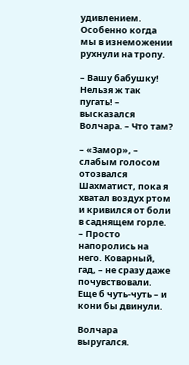удивлением. Особенно когда мы в изнеможении рухнули на тропу.

– Вашу бабушку! Нельзя ж так пугать! – высказался Волчара. – Что там?

– «Замор», – слабым голосом отозвался Шахматист, пока я хватал воздух ртом и кривился от боли в саднящем горле. – Просто напоролись на него. Коварный, гад, – не сразу даже почувствовали. Еще б чуть-чуть – и кони бы двинули.

Волчара выругался.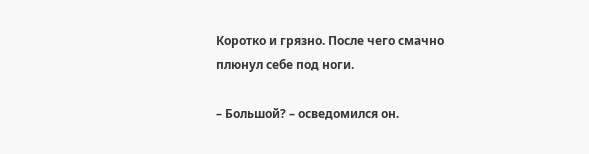Коротко и грязно. После чего смачно плюнул себе под ноги.

– Большой? – осведомился он.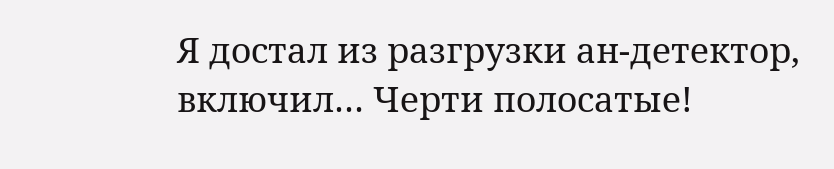Я достал из разгрузки ан-детектор, включил… Черти полосатые!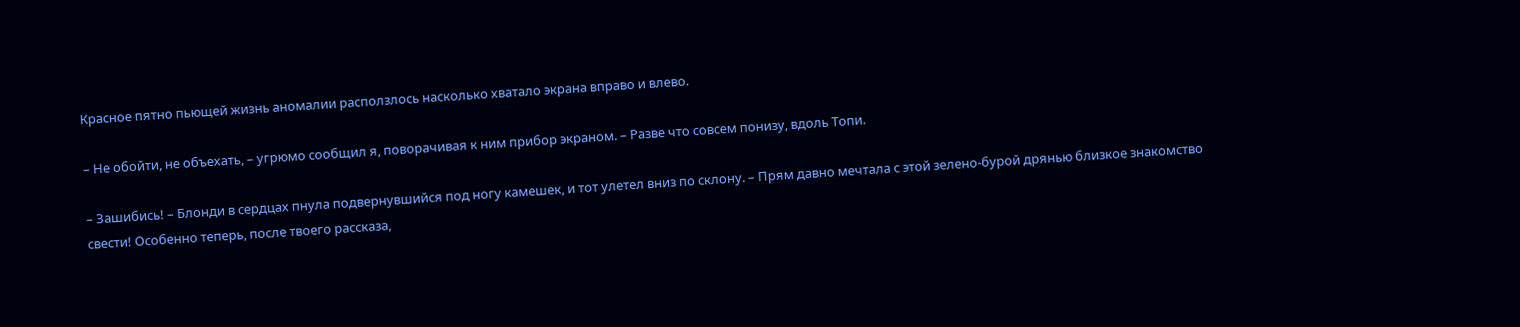Красное пятно пьющей жизнь аномалии расползлось насколько хватало экрана вправо и влево.

– Не обойти, не объехать, – угрюмо сообщил я, поворачивая к ним прибор экраном. – Разве что совсем понизу, вдоль Топи.

– Зашибись! – Блонди в сердцах пнула подвернувшийся под ногу камешек, и тот улетел вниз по склону. – Прям давно мечтала с этой зелено-бурой дрянью близкое знакомство свести! Особенно теперь, после твоего рассказа,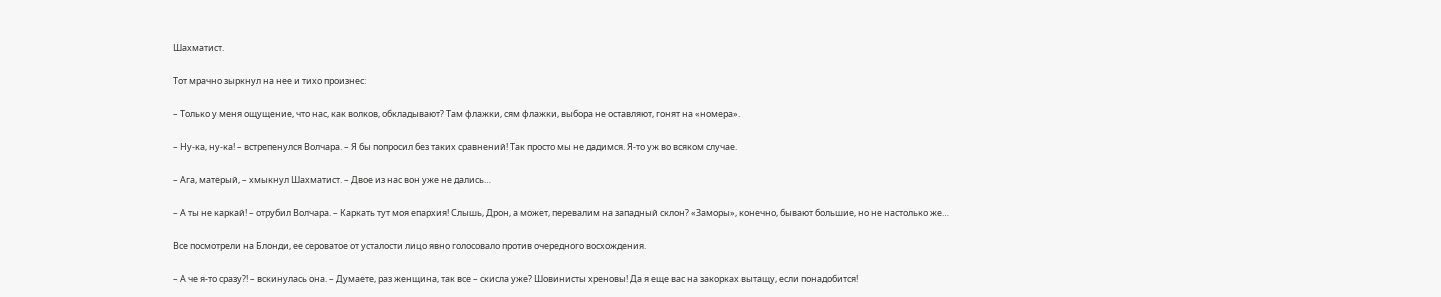Шахматист.

Тот мрачно зыркнул на нее и тихо произнес:

– Только у меня ощущение, что нас, как волков, обкладывают? Там флажки, сям флажки, выбора не оставляют, гонят на «номера».

– Ну-ка, ну-ка! – встрепенулся Волчара. – Я бы попросил без таких сравнений! Так просто мы не дадимся. Я-то уж во всяком случае.

– Ага, матерый, – хмыкнул Шахматист. – Двое из нас вон уже не дались…

– А ты не каркай! – отрубил Волчара. – Каркать тут моя епархия! Слышь, Дрон, а может, перевалим на западный склон? «Заморы», конечно, бывают большие, но не настолько же…

Все посмотрели на Блонди, ее сероватое от усталости лицо явно голосовало против очередного восхождения.

– А че я-то сразу?! – вскинулась она. – Думаете, раз женщина, так все – скисла уже? Шовинисты хреновы! Да я еще вас на закорках вытащу, если понадобится!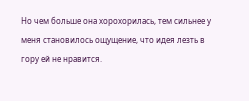Но чем больше она хорохорилась, тем сильнее у меня становилось ощущение, что идея лезть в гору ей не нравится.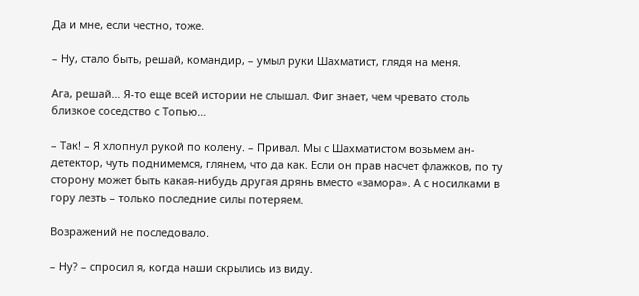Да и мне, если честно, тоже.

– Ну, стало быть, решай, командир, – умыл руки Шахматист, глядя на меня.

Ага, решай… Я-то еще всей истории не слышал. Фиг знает, чем чревато столь близкое соседство с Топью…

– Так! – Я хлопнул рукой по колену. – Привал. Мы с Шахматистом возьмем ан-детектор, чуть поднимемся, глянем, что да как. Если он прав насчет флажков, по ту сторону может быть какая-нибудь другая дрянь вместо «замора». А с носилками в гору лезть – только последние силы потеряем.

Возражений не последовало.

– Ну? – спросил я, когда наши скрылись из виду.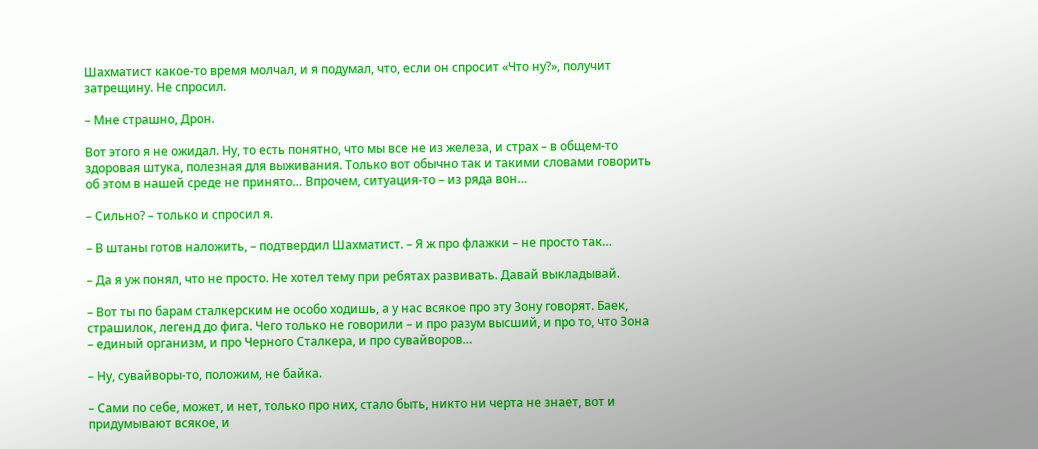Шахматист какое-то время молчал, и я подумал, что, если он спросит «Что ну?», получит затрещину. Не спросил.

– Мне страшно, Дрон.

Вот этого я не ожидал. Ну, то есть понятно, что мы все не из железа, и страх – в общем-то здоровая штука, полезная для выживания. Только вот обычно так и такими словами говорить об этом в нашей среде не принято… Впрочем, ситуация-то – из ряда вон…

– Сильно? – только и спросил я.

– В штаны готов наложить, – подтвердил Шахматист. – Я ж про флажки – не просто так…

– Да я уж понял, что не просто. Не хотел тему при ребятах развивать. Давай выкладывай.

– Вот ты по барам сталкерским не особо ходишь, а у нас всякое про эту Зону говорят. Баек, страшилок, легенд до фига. Чего только не говорили – и про разум высший, и про то, что Зона – единый организм, и про Черного Сталкера, и про сувайворов…

– Ну, сувайворы-то, положим, не байка.

– Сами по себе, может, и нет, только про них, стало быть, никто ни черта не знает, вот и придумывают всякое, и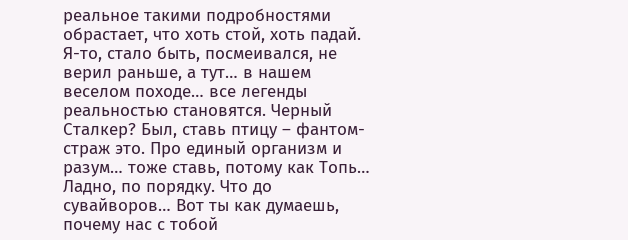реальное такими подробностями обрастает, что хоть стой, хоть падай. Я-то, стало быть, посмеивался, не верил раньше, а тут… в нашем веселом походе… все легенды реальностью становятся. Черный Сталкер? Был, ставь птицу – фантом-страж это. Про единый организм и разум… тоже ставь, потому как Топь… Ладно, по порядку. Что до сувайворов… Вот ты как думаешь, почему нас с тобой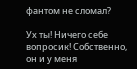фантом не сломал?

Ух ты! Ничего себе вопросик! Собственно, он и у меня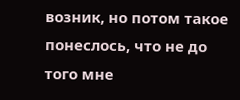возник, но потом такое понеслось, что не до того мне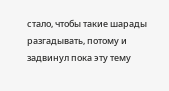стало, чтобы такие шарады разгадывать, потому и задвинул пока эту тему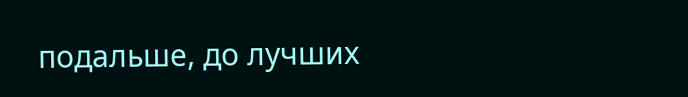подальше, до лучших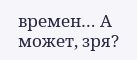времен… А может, зря?